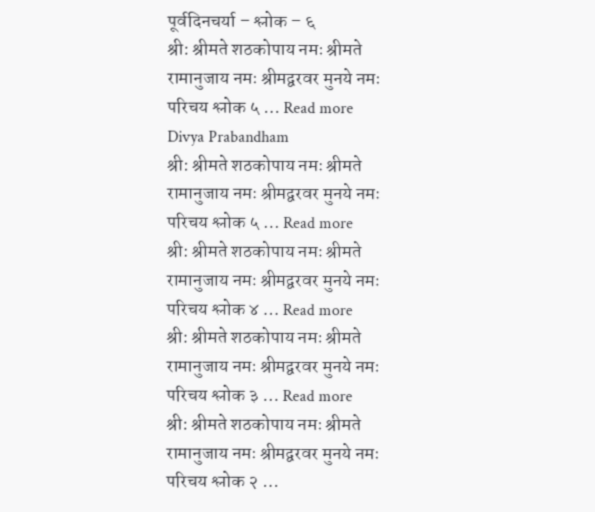पूर्वदिनचर्या – श्लोक – ६
श्री: श्रीमते शठकोपाय नमः श्रीमते रामानुजाय नमः श्रीमद्वरवर मुनये नमः परिचय श्लोक ५ … Read more
Divya Prabandham
श्री: श्रीमते शठकोपाय नमः श्रीमते रामानुजाय नमः श्रीमद्वरवर मुनये नमः परिचय श्लोक ५ … Read more
श्री: श्रीमते शठकोपाय नमः श्रीमते रामानुजाय नमः श्रीमद्वरवर मुनये नमः परिचय श्लोक ४ … Read more
श्री: श्रीमते शठकोपाय नमः श्रीमते रामानुजाय नमः श्रीमद्वरवर मुनये नमः परिचय श्लोक ३ … Read more
श्री: श्रीमते शठकोपाय नमः श्रीमते रामानुजाय नमः श्रीमद्वरवर मुनये नमः परिचय श्लोक २ …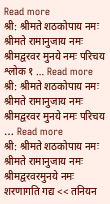Read more
श्री: श्रीमते शठकोपाय नमः श्रीमते रामानुजाय नमः श्रीमद्वरवर मुनये नमः परिचय श्लोक १ … Read more
श्री: श्रीमते शठकोपाय नमः श्रीमते रामानुजाय नमः श्रीमद्वरवर मुनये नमः परिचय … Read more
श्री: श्रीमते शठकोपाय नमः श्रीमते रामानुजाय नमः श्रीमद्वरवरमुनये नमः शरणागति गद्य << तनियन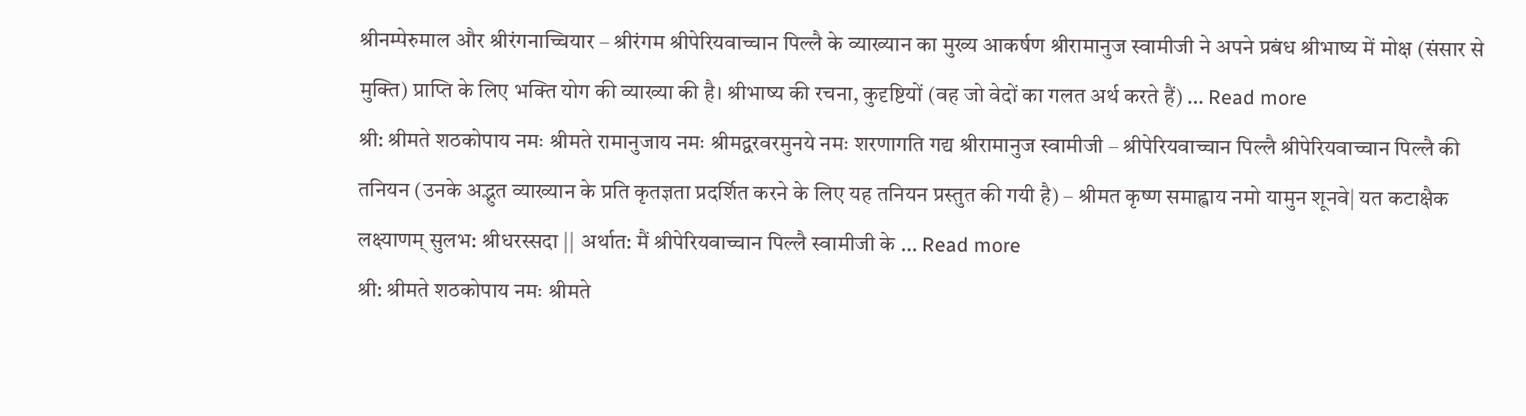श्रीनम्पेरुमाल और श्रीरंगनाच्चियार – श्रीरंगम श्रीपेरियवाच्चान पिल्लै के व्याख्यान का मुख्य आकर्षण श्रीरामानुज स्वामीजी ने अपने प्रबंध श्रीभाष्य में मोक्ष (संसार से मुक्ति) प्राप्ति के लिए भक्ति योग की व्याख्या की है। श्रीभाष्य की रचना, कुदृष्टियों (वह जो वेदों का गलत अर्थ करते हैं) … Read more
श्री: श्रीमते शठकोपाय नमः श्रीमते रामानुजाय नमः श्रीमद्वरवरमुनये नमः शरणागति गद्य श्रीरामानुज स्वामीजी – श्रीपेरियवाच्चान पिल्लै श्रीपेरियवाच्चान पिल्लै की तनियन (उनके अद्भुत व्याख्यान के प्रति कृतज्ञता प्रदर्शित करने के लिए यह तनियन प्रस्तुत की गयी है) – श्रीमत कृष्ण समाह्वाय नमो यामुन शूनवे| यत कटाक्षैक लक्ष्याणम् सुलभ: श्रीधरस्सदा || अर्थात: मैं श्रीपेरियवाच्चान पिल्लै स्वामीजी के … Read more
श्री: श्रीमते शठकोपाय नमः श्रीमते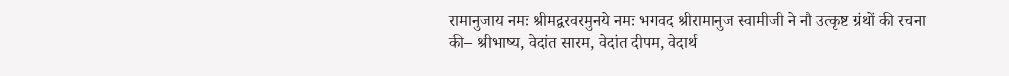रामानुजाय नमः श्रीमद्वरवरमुनये नमः भगवद श्रीरामानुज स्वामीजी ने नौ उत्कृष्ट ग्रंथों की रचना की– श्रीभाष्य, वेदांत सारम, वेदांत दीपम, वेदार्थ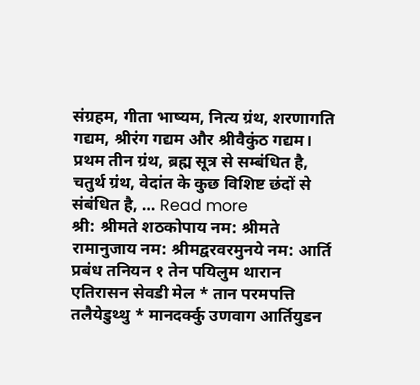संग्रहम, गीता भाष्यम, नित्य ग्रंथ, शरणागति गद्यम, श्रीरंग गद्यम और श्रीवैकुंठ गद्यम। प्रथम तीन ग्रंथ, ब्रह्म सूत्र से सम्बंधित है, चतुर्थ ग्रंथ, वेदांत के कुछ विशिष्ट छंदों से संबंधित है, … Read more
श्री: श्रीमते शठकोपाय नम: श्रीमते रामानुजाय नम: श्रीमद्वरवरमुनये नम: आर्ति प्रबंध तनियन १ तेन पयिलुम थारान एतिरासन सेवडी मेल * तान परमपत्ति तलैयेडुथ्थु * मानदर्क्कु उणवाग आर्तियुडन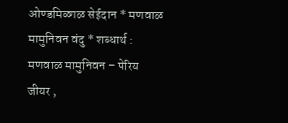ओण्डमिळ्गळ सेईदान * मणवाळ मामुनिवन वंदु * शब्धार्थ : मणवाळ मामुनिवन – पेरिय जीयर ,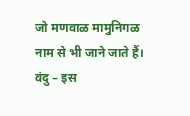जो मणवाळ मामुनिगळ नाम से भी जाने जाते हैं। वंदु – इस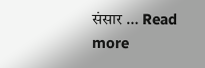संसार … Read more